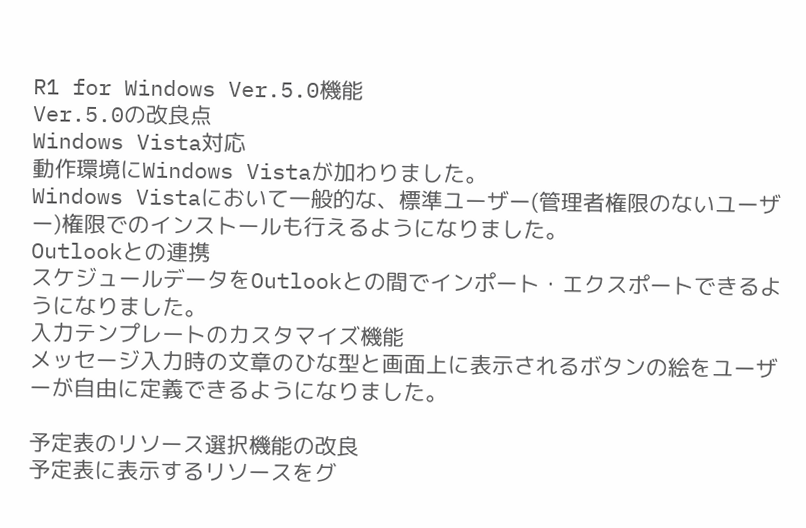R1 for Windows Ver.5.0機能
Ver.5.0の改良点
Windows Vista対応
動作環境にWindows Vistaが加わりました。
Windows Vistaにおいて一般的な、標準ユーザー(管理者権限のないユーザー)権限でのインストールも行えるようになりました。
Outlookとの連携
スケジュールデータをOutlookとの間でインポート・エクスポートできるようになりました。
入力テンプレートのカスタマイズ機能
メッセージ入力時の文章のひな型と画面上に表示されるボタンの絵をユーザーが自由に定義できるようになりました。

予定表のリソース選択機能の改良
予定表に表示するリソースをグ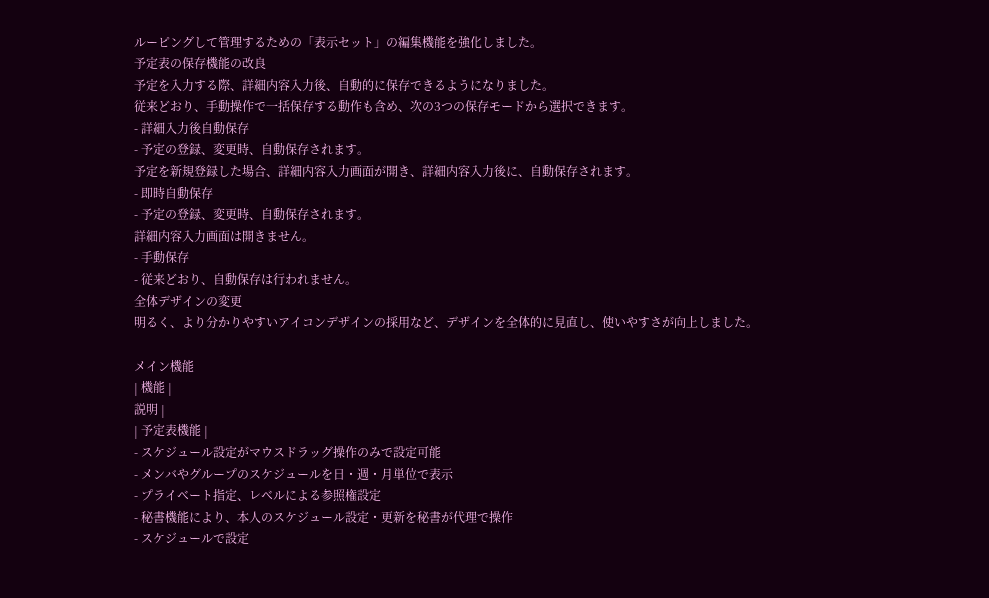ルーピングして管理するための「表示セット」の編集機能を強化しました。
予定表の保存機能の改良
予定を入力する際、詳細内容入力後、自動的に保存できるようになりました。
従来どおり、手動操作で一括保存する動作も含め、次の3つの保存モードから選択できます。
- 詳細入力後自動保存
- 予定の登録、変更時、自動保存されます。
予定を新規登録した場合、詳細内容入力画面が開き、詳細内容入力後に、自動保存されます。
- 即時自動保存
- 予定の登録、変更時、自動保存されます。
詳細内容入力画面は開きません。
- 手動保存
- 従来どおり、自動保存は行われません。
全体デザインの変更
明るく、より分かりやすいアイコンデザインの採用など、デザインを全体的に見直し、使いやすさが向上しました。

メイン機能
| 機能 |
説明 |
| 予定表機能 |
- スケジュール設定がマウスドラッグ操作のみで設定可能
- メンバやグループのスケジュールを日・週・月単位で表示
- プライベート指定、レベルによる参照権設定
- 秘書機能により、本人のスケジュール設定・更新を秘書が代理で操作
- スケジュールで設定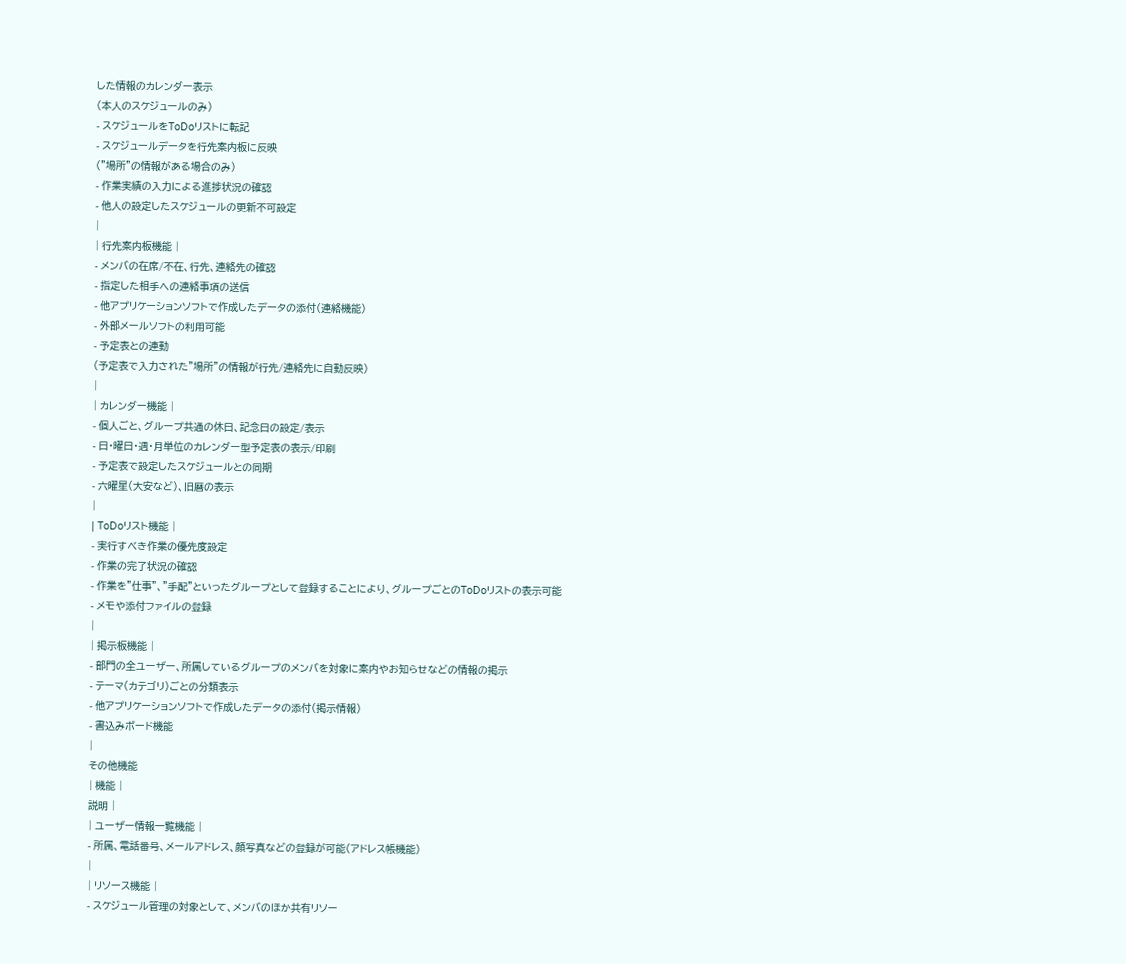した情報のカレンダー表示
(本人のスケジュールのみ)
- スケジュールをToDoリストに転記
- スケジュールデータを行先案内板に反映
("場所"の情報がある場合のみ)
- 作業実績の入力による進捗状況の確認
- 他人の設定したスケジュールの更新不可設定
|
| 行先案内板機能 |
- メンバの在席/不在、行先、連絡先の確認
- 指定した相手への連絡事項の送信
- 他アプリケーションソフトで作成したデータの添付(連絡機能)
- 外部メールソフトの利用可能
- 予定表との連動
(予定表で入力された"場所"の情報が行先/連絡先に自動反映)
|
| カレンダー機能 |
- 個人ごと、グループ共通の休日、記念日の設定/表示
- 日・曜日・週・月単位のカレンダー型予定表の表示/印刷
- 予定表で設定したスケジュールとの同期
- 六曜星(大安など)、旧暦の表示
|
| ToDoリスト機能 |
- 実行すべき作業の優先度設定
- 作業の完了状況の確認
- 作業を"仕事"、"手配"といったグループとして登録することにより、グループごとのToDoリストの表示可能
- メモや添付ファイルの登録
|
| 掲示板機能 |
- 部門の全ユーザー、所属しているグループのメンバを対象に案内やお知らせなどの情報の掲示
- テーマ(カテゴリ)ごとの分類表示
- 他アプリケーションソフトで作成したデータの添付(掲示情報)
- 書込みボード機能
|
その他機能
| 機能 |
説明 |
| ユーザー情報一覧機能 |
- 所属、電話番号、メールアドレス、顔写真などの登録が可能(アドレス帳機能)
|
| リソース機能 |
- スケジュール管理の対象として、メンバのほか共有リソー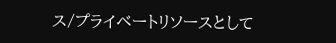ス/プライベートリソースとして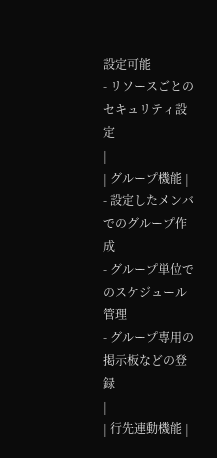設定可能
- リソースごとのセキュリティ設定
|
| グループ機能 |
- 設定したメンバでのグループ作成
- グループ単位でのスケジュール管理
- グループ専用の掲示板などの登録
|
| 行先連動機能 |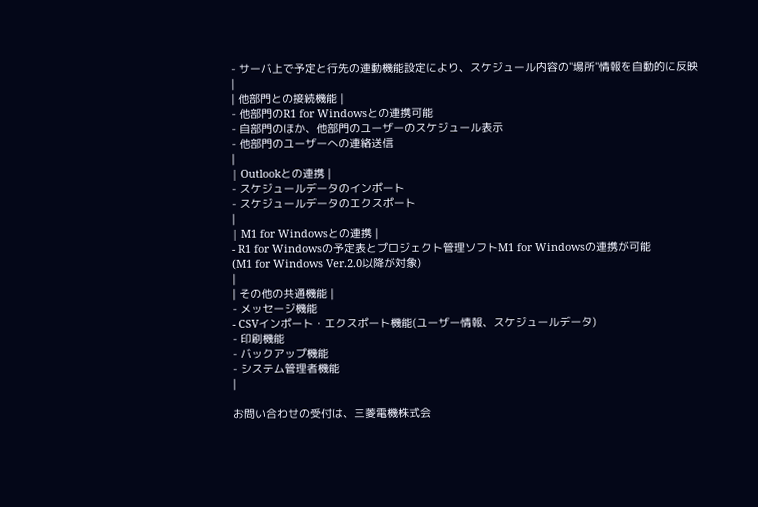- サーバ上で予定と行先の連動機能設定により、スケジュール内容の"場所"情報を自動的に反映
|
| 他部門との接続機能 |
- 他部門のR1 for Windowsとの連携可能
- 自部門のほか、他部門のユーザーのスケジュール表示
- 他部門のユーザーへの連絡送信
|
| Outlookとの連携 |
- スケジュールデータのインポート
- スケジュールデータのエクスポート
|
| M1 for Windowsとの連携 |
- R1 for Windowsの予定表とプロジェクト管理ソフトM1 for Windowsの連携が可能
(M1 for Windows Ver.2.0以降が対象)
|
| その他の共通機能 |
- メッセージ機能
- CSVインポート・エクスポート機能(ユーザー情報、スケジュールデータ)
- 印刷機能
- バックアップ機能
- システム管理者機能
|

お問い合わせの受付は、三菱電機株式会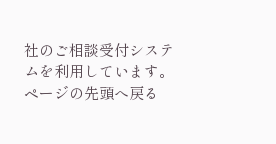社のご相談受付システムを利用しています。
ページの先頭へ戻る